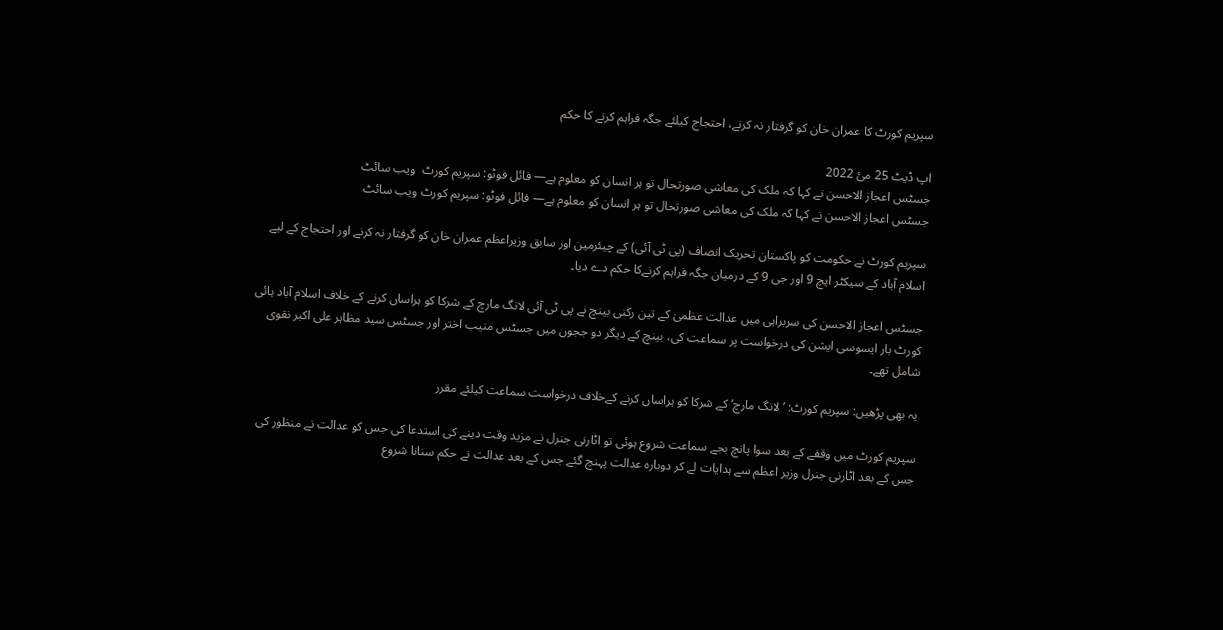سپریم کورٹ کا عمران خان کو گرفتار نہ کرنے، احتجاج کیلئے جگہ فراہم کرنے کا حکم

اپ ڈیٹ 25 مئ 2022
جسٹس اعجاز الاحسن نے کہا کہ ملک کی معاشی صورتحال تو ہر انسان کو معلوم ہے— فائل فوٹو: سپریم کورٹ  ویب سائٹ
جسٹس اعجاز الاحسن نے کہا کہ ملک کی معاشی صورتحال تو ہر انسان کو معلوم ہے— فائل فوٹو: سپریم کورٹ ویب سائٹ

سپریم کورٹ نے حکومت کو پاکستان تحریک انصاف (پی ٹی آئی) کے چیئرمین اور سابق وزیراعظم عمران خان کو گرفتار نہ کرنے اور احتجاج کے لیے اسلام آباد کے سیکٹر ایچ 9 اور جی 9 کے درمیان جگہ فراہم کرنےکا حکم دے دیا۔

جسٹس اعجاز الاحسن کی سربراہی میں عدالت عظمیٰ کے تین رکنی بینچ نے پی ٹی آئی لانگ مارچ کے شرکا کو ہراساں کرنے کے خلاف اسلام آباد ہائی کورٹ بار ایسوسی ایشن کی درخواست پر سماعت کی، بینچ کے دیگر دو ججوں میں جسٹس منیب اختر اور جسٹس سید مظاہر علی اکبر نقوی شامل تھے۔

یہ بھی پڑھیں: سپریم کورٹ: ’لانگ مارچ‘ کے شرکا کو ہراساں کرنے کےخلاف درخواست سماعت کیلئے مقرر

سپریم کورٹ میں وقفے کے بعد سوا پانچ بجے سماعت شروع ہوئی تو اٹارنی جنرل نے مزید وقت دینے کی استدعا کی جس کو عدالت نے منظور کی جس کے بعد اٹارنی جنرل وزیر اعظم سے ہدایات لے کر دوبارہ عدالت پہنچ گئے جس کے بعد عدالت نے حکم سنانا شروع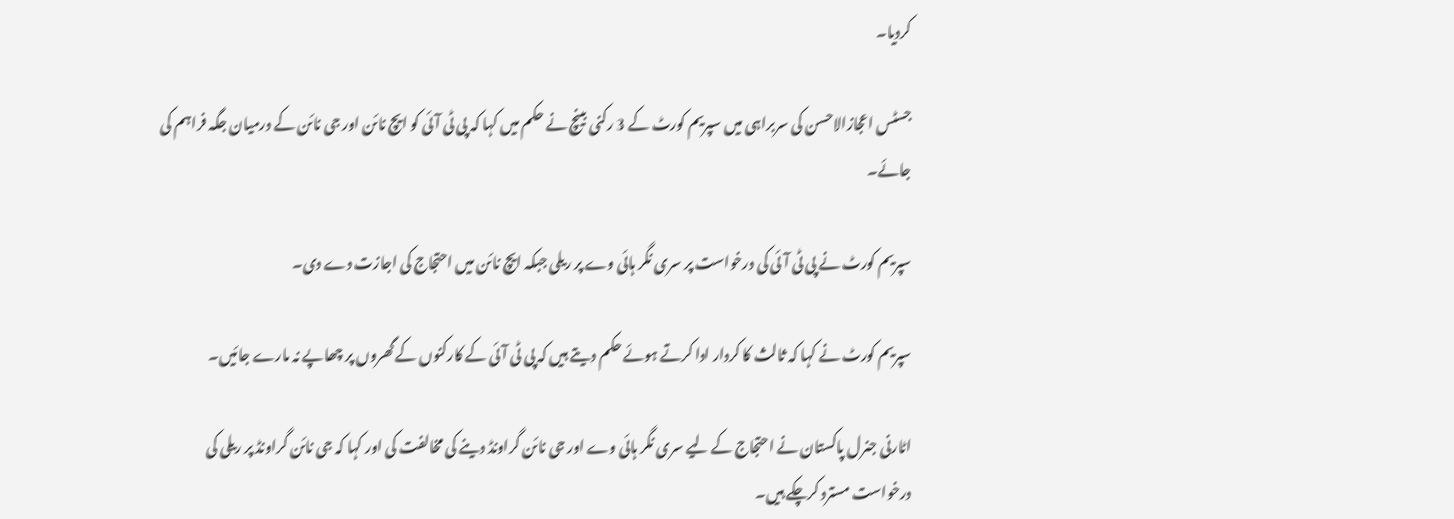کردیا۔

جسٹس اعجازالاحسن کی سربراہی میں سپریم کورٹ کے 3 رکنی بینچ نے حکم میں کہا کہ پی ٹی آئی کو ایچ نائن اور جی نائن کے درمیان جگہ فراہم کی جائے۔

سپریم کورٹ نے پی ٹی آئی کی درخواست پر سری نگر ہائی وے پر ریلی جبکہ ایچ نائن میں احتجاج کی اجازت دے دی۔

سپریم کورٹ نے کہا کہ ثالث کا کردار ادا کرتے ہوئے حکم دیتے ہیں کہ پی ٹی آئی کے کارکنوں کے گھروں پر چھاپے نہ مارے جائیں۔

اٹارنی جنرل پاکستان نے احتجاج کے لیے سری نگر ہائی وے اور جی نائن گراونڈ دینے کی مخالفت کی اور کہا کہ جی نائن گراونڈ پر ریلی کی درخواست مسترد کرچکے ہیں۔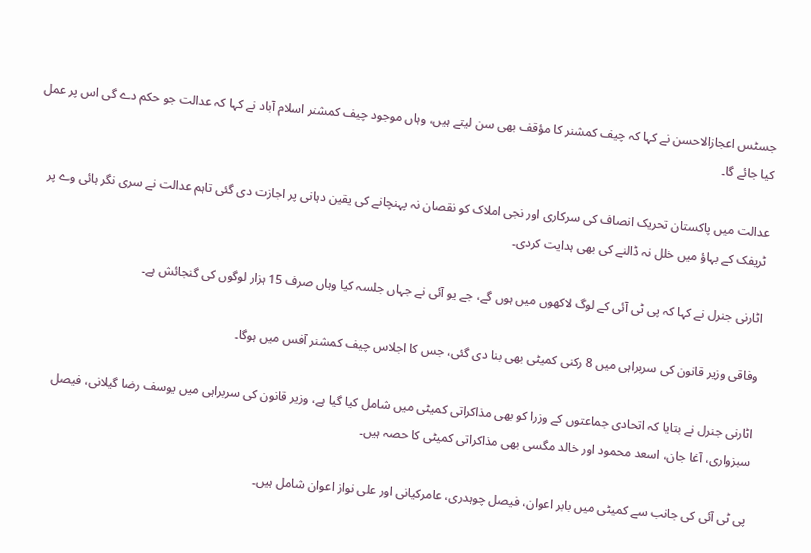جسٹس اعجازالاحسن نے کہا کہ چیف کمشنر کا مؤقف بھی سن لیتے ہیں، وہاں موجود چیف کمشنر اسلام آباد نے کہا کہ عدالت جو حکم دے گی اس پر عمل کیا جائے گا۔

عدالت میں پاکستان تحریک انصاف کی سرکاری اور نجی املاک کو نقصان نہ پہنچانے کی یقین دہانی پر اجازت دی گئی تاہم عدالت نے سری نگر ہائی وے پر ٹریفک کے بہاؤ میں خلل نہ ڈالنے کی بھی ہدایت کردی۔

اٹارنی جنرل نے کہا کہ پی ٹی آئی کے لوگ لاکھوں میں ہوں گے، جے یو آئی نے جہاں جلسہ کیا وہاں صرف 15 ہزار لوگوں کی گنجائش ہے۔

وفاقی وزیر قانون کی سربراہی میں 8 رکنی کمیٹی بھی بنا دی گئی، جس کا اجلاس چیف کمشنر آفس میں ہوگا۔

اٹارنی جنرل نے بتایا کہ اتحادی جماعتوں کے وزرا کو بھی مذاکراتی کمیٹی میں شامل کیا گیا ہے، وزیر قانون کی سربراہی میں یوسف رضا گیلانی، فیصل سبزواری، آغا جان، اسعد محمود اور خالد مگسی بھی مذاکراتی کمیٹی کا حصہ ہیں۔

پی ٹی آئی کی جانب سے کمیٹی میں بابر اعوان، فیصل چوہدری، عامرکیانی اور علی نواز اعوان شامل ہیں۔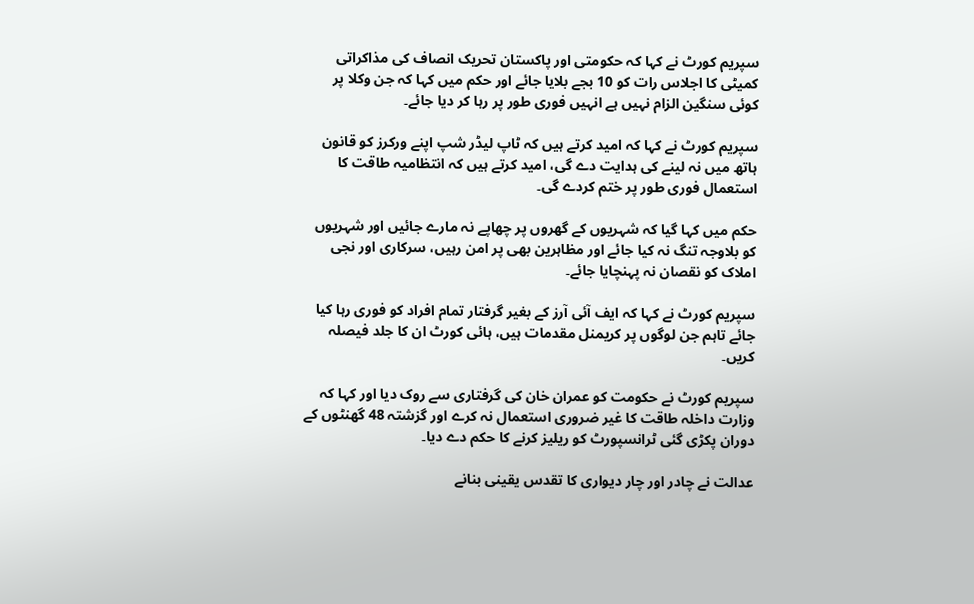سپریم کورٹ نے کہا کہ حکومتی اور پاکستان تحریک انصاف کی مذاکراتی کمیٹی کا اجلاس رات کو 10 بجے بلایا جائے اور حکم میں کہا کہ جن وکلا پر کوئی سنگین الزام نہیں ہے انہیں فوری طور پر رہا کر دیا جائے۔

سپریم کورٹ نے کہا کہ امید کرتے ہیں کہ ٹاپ لیڈر شپ اپنے ورکرز کو قانون ہاتھ میں نہ لینے کی ہدایت دے گی، امید کرتے ہیں کہ انتظامیہ طاقت کا استعمال فوری طور پر ختم کردے گی۔

حکم میں کہا گیا کہ شہریوں کے گھروں پر چھاپے نہ مارے جائیں اور شہریوں کو بلاوجہ تنگ نہ کیا جائے اور مظاہرین بھی پر امن رہیں، سرکاری اور نجی املاک کو نقصان نہ پہنچایا جائے۔

سپریم کورٹ نے کہا کہ ایف آئی آرز کے بغیر گرفتار تمام افراد کو فوری رہا کیا جائے تاہم جن لوگوں پر کریمنل مقدمات ہیں، ہائی کورٹ ان کا جلد فیصلہ کریں۔

سپریم کورٹ نے حکومت کو عمران خان کی گرفتاری سے روک دیا اور کہا کہ وزارت داخلہ طاقت کا غیر ضروری استعمال نہ کرے اور گزشتہ 48 گھنٹوں کے دوران پکڑی گئی ٹرانسپورٹ کو ریلیز کرنے کا حکم دے دیا۔

عدالت نے چادر اور چار دیواری کا تقدس یقینی بنانے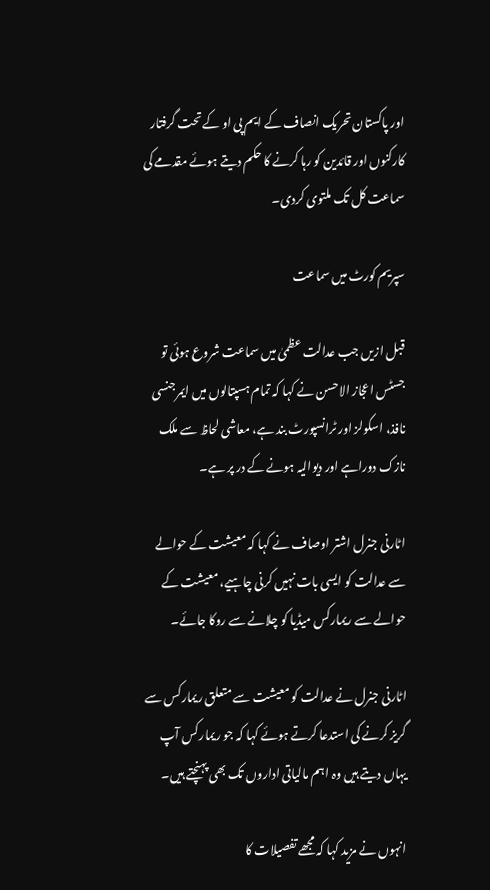اور پاکستان تحریک انصاف کے ایم پی او کے تحت گرفتار کارکنوں اور قائدین کو رہا کرنے کا حکم دیتے ہوئے مقدمے کی سماعت کل تک ملتوی کردی۔

سپریم کورٹ میں سماعت

قبل ازیں جب عدالت عظمیٰ میں سماعت شروع ہوئی تو جسٹس اعجاز الاحسن نے کہا کہ تمام ہسپتالوں میں ایمرجنسی نافذ، اسکولز اور ٹرانسپورٹ بند ہے، معاشی لحاظ سے ملک نازک دوراہے اور دیوالیہ ہونے کے در پر ہے۔

اٹارنی جنرل اشتر اوصاف نے کہا کہ معیشت کے حوالے سے عدالت کو ایسی بات نہیں کرنی چاہیے، معیشت کے حوالے سے ریمارکس میڈیا کو چلانے سے روکا جائے۔

اٹارنی جنرل نے عدالت کو معیشت سے متعلق ریمارکس سے گریز کرنے کی استدعا کرتے ہوئے کہا کہ جو ریمارکس آپ یہاں دیتے ہیں وہ اہم مالیاتی اداروں تک بھی پہنچتے ہیں۔

انہوں نے مزید کہا کہ مجھے تفصیلات کا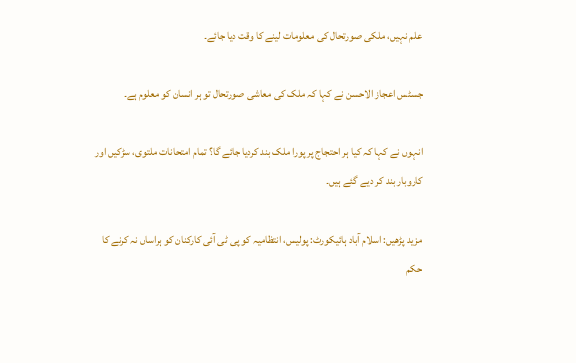علم نہیں، ملکی صورتحال کی معلومات لینے کا وقت دیا جائے۔

جسٹس اعجاز الاحسن نے کہا کہ ملک کی معاشی صورتحال تو ہر انسان کو معلوم ہے۔

انہوں نے کہا کہ کیا ہر احتجاج پر پورا ملک بند کردیا جائے گا؟ تمام امتحانات ملتوی، سڑکیں اور کاروبار بند کر دیے گئے ہیں۔

مزید پڑھیں: اسلام آباد ہائیکورٹ: پولیس، انتظامیہ کو پی ٹی آئی کارکنان کو ہراساں نہ کرنے کا حکم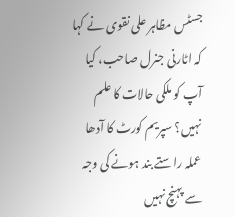جسٹس مظاہر علی نقوی نے کہا کہ اٹارنی جنرل صاحب، کیا آپ کو ملکی حالات کا علم نہیں؟ سپریم کورٹ کا آدھا عملہ راستے بند ہونے کی وجہ سے پہنچ نہیں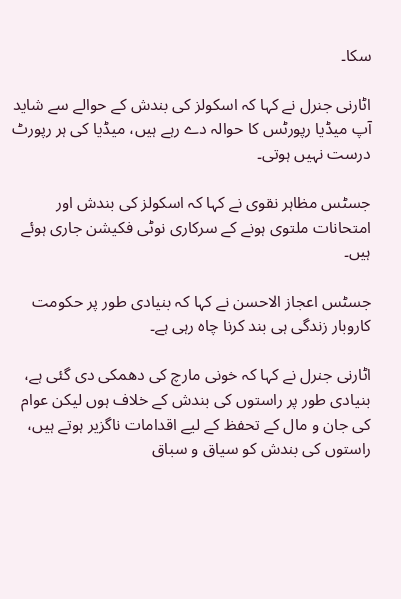سکا۔

اٹارنی جنرل نے کہا کہ اسکولز کی بندش کے حوالے سے شاید آپ میڈیا رپورٹس کا حوالہ دے رہے ہیں، میڈیا کی ہر رپورٹ درست نہیں ہوتی۔

جسٹس مظاہر نقوی نے کہا کہ اسکولز کی بندش اور امتحانات ملتوی ہونے کے سرکاری نوٹی فکیشن جاری ہوئے ہیں۔

جسٹس اعجاز الاحسن نے کہا کہ بنیادی طور پر حکومت کاروبار زندگی ہی بند کرنا چاہ رہی ہے۔

اٹارنی جنرل نے کہا کہ خونی مارچ کی دھمکی دی گئی ہے، بنیادی طور پر راستوں کی بندش کے خلاف ہوں لیکن عوام کی جان و مال کے تحفظ کے لیے اقدامات ناگزیر ہوتے ہیں، راستوں کی بندش کو سیاق و سباق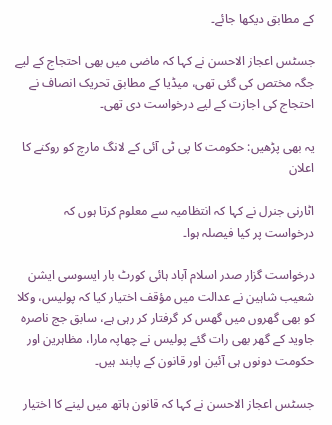کے مطابق دیکھا جائے۔

جسٹس اعجاز الاحسن نے کہا کہ ماضی میں بھی احتجاج کے لیے جگہ مختص کی گئی تھی، میڈیا کے مطابق تحریک انصاف نے احتجاج کی اجازت کے لیے درخواست دی تھی۔

یہ بھی پڑھیں: حکومت کا پی ٹی آئی کے لانگ مارچ کو روکنے کا اعلان

اٹارنی جنرل نے کہا کہ انتظامیہ سے معلوم کرتا ہوں کہ درخواست پر کیا فیصلہ ہوا۔

درخواست گزار صدر اسلام آباد ہائی کورٹ بار ایسوسی ایشن شعیب شاہین نے عدالت میں مؤقف اختیار کیا کہ پولیس، وکلا کو بھی گھروں میں گھس کر گرفتار کر رہی ہے، سابق جج ناصرہ جاوید کے گھر بھی رات گئے پولیس نے چھاپہ مارا، مظاہرین اور حکومت دونوں ہی آئین اور قانون کے پابند ہیں۔

جسٹس اعجاز الاحسن نے کہا کہ قانون ہاتھ میں لینے کا اختیار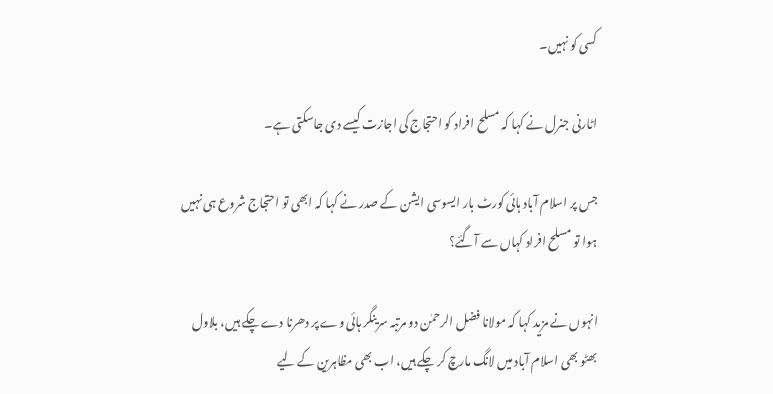کسی کو نہیں۔

اٹارنی جنرل نے کہا کہ مسلح افراد کو احتجاج کی اجازت کیسے دی جاسکتی ہے۔

جس پر اسلام آباد ہائی کورٹ بار ایسوسی ایشن کے صدر نے کہا کہ ابھی تو احتجاج شروع ہی نہیں ہوا تو مسلح افراد کہاں سے آگئے؟

انہوں نے مزید کہا کہ مولانا فضل الرحمٰن دو مرتبہ سرینگر ہائی وے پر دھرنا دے چکے ہیں، بلاول بھٹو بھی اسلام آباد میں لانگ مارچ کر چکے ہیں، اب بھی مظاہرین کے لیے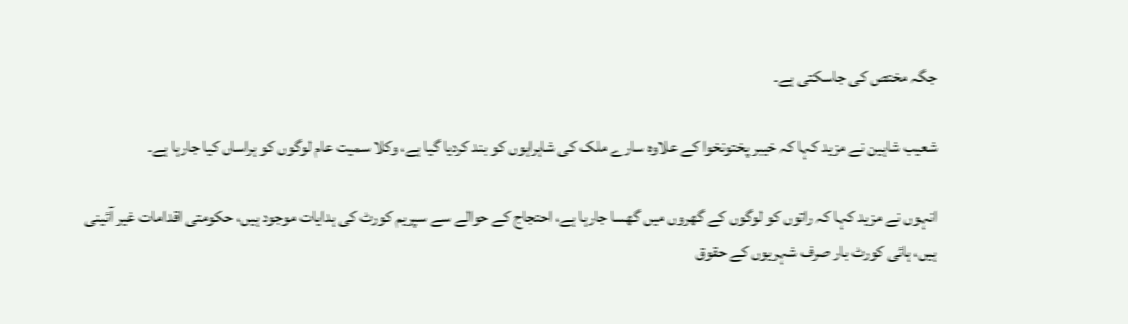جگہ مختص کی جاسکتی ہے۔

شعیب شاہین نے مزید کہا کہ خیبر پختونخوا کے علاوہ سارے ملک کی شاہراہوں کو بند کردیا گیا ہے، وکلا سمیت عام لوگوں کو ہراساں کیا جارہا ہے۔

انہوں نے مزید کہا کہ راتوں کو لوگوں کے گھروں میں گھسا جارہا ہے، احتجاج کے حوالے سے سپریم کورٹ کی ہدایات موجود ہیں، حکومتی اقدامات غیر آئینی ہیں، ہائی کورٹ بار صرف شہریوں کے حقوق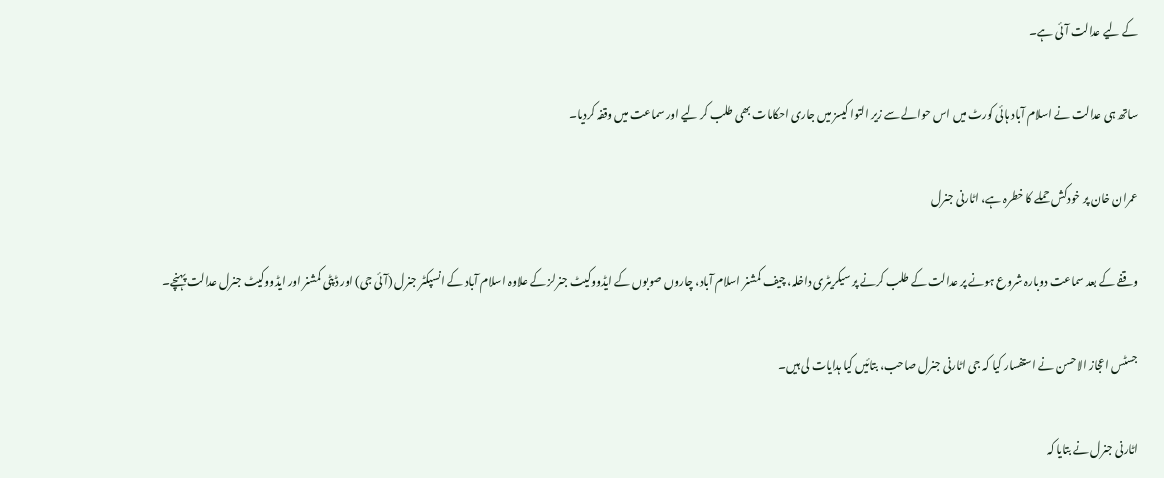کے لیے عدالت آئی ہے۔

ساتھ ہی عدالت نے اسلام آباد ہائی کورٹ میں اس حوالے سے زیر التوا کیسز میں جاری احکامات بھی طلب کر لیے اور سماعت میں وقفہ کردیا۔

عمران خان پر خودکش حملے کا خطرہ ہے، اٹارنی جنرل

وقفے کے بعد سماعت دوبارہ شروع ہونے پر عدالت کے طلب کرنے پر سیکریٹری داخلہ، چیف کمشنر اسلام آباد، چاروں صوبوں کے ایڈووکیٹ جنرلز کے علاوہ اسلام آباد کے انسپکٹر جنرل (آئی جی) اور ڈپٹی کمشنر اور ایڈووکیٹ جنرل عدالت پہنچے۔

جسٹس اعجاز الاحسن نے استفسار کیا کہ جی اٹارنی جنرل صاحب، بتائیں کیا ہدایات لی ہیں۔

اٹارنی جنرل نے بتایا کہ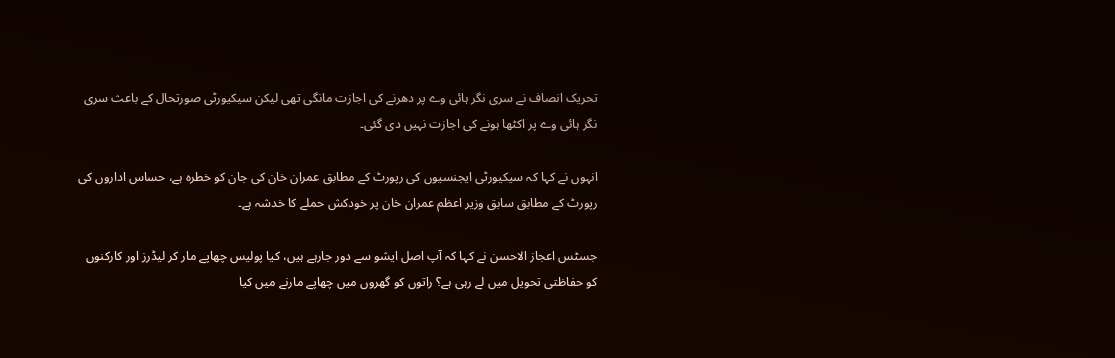تحریک انصاف نے سری نگر ہائی وے پر دھرنے کی اجازت مانگی تھی لیکن سیکیورٹی صورتحال کے باعث سری نگر ہائی وے پر اکٹھا ہونے کی اجازت نہیں دی گئی۔

انہوں نے کہا کہ سیکیورٹی ایجنسیوں کی رپورٹ کے مطابق عمران خان کی جان کو خطرہ ہے، حساس اداروں کی رپورٹ کے مطابق سابق وزیر اعظم عمران خان پر خودکش حملے کا خدشہ ہے۔

جسٹس اعجاز الاحسن نے کہا کہ آپ اصل ایشو سے دور جارہے ہیں، کیا پولیس چھاپے مار کر لیڈرز اور کارکنوں کو حفاظتی تحویل میں لے رہی ہے؟ راتوں کو گھروں میں چھاپے مارنے میں کیا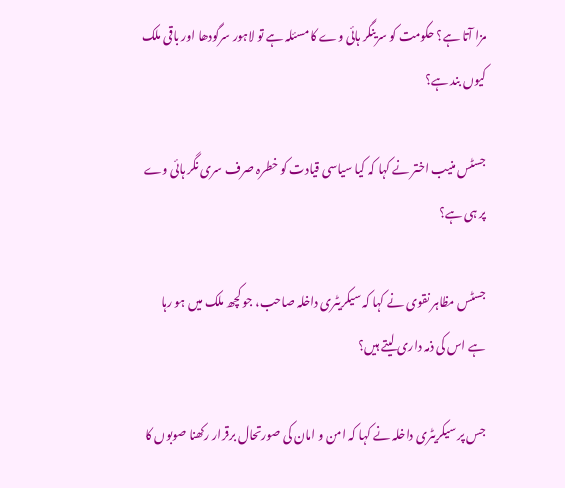مزا آتا ہے؟ حکومت کو سرینگر ہائی وے کا مسئلہ ہے تو لاہور سرگودھا اور باقی ملک کیوں بند ہے؟

جسٹس منیب اختر نے کہا کہ کیا سیاسی قیادت کو خطرہ صرف سری نگر ہائی وے پر ہی ہے؟

جسٹس مظاہر نقوی نے کہا کہ سیکریٹری داخلہ صاحب، جو کچھ ملک میں ہو رہا ہے اس کی ذمہ داری لیتے ہیں؟

جس پر سیکریٹری داخلہ نے کہا کہ امن و امان کی صورتحال برقرار رکھنا صوبوں کا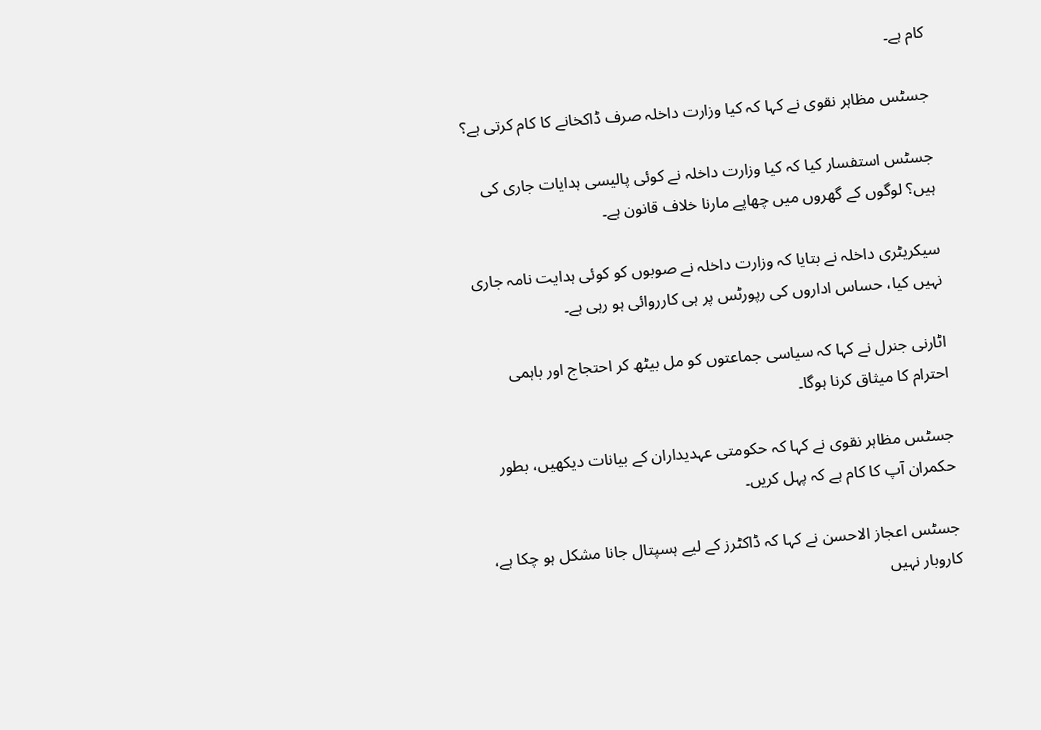کام ہے۔

جسٹس مظاہر نقوی نے کہا کہ کیا وزارت داخلہ صرف ڈاکخانے کا کام کرتی ہے؟

جسٹس استفسار کیا کہ کیا وزارت داخلہ نے کوئی پالیسی ہدایات جاری کی ہیں؟ لوگوں کے گھروں میں چھاپے مارنا خلاف قانون ہے۔

سیکریٹری داخلہ نے بتایا کہ وزارت داخلہ نے صوبوں کو کوئی ہدایت نامہ جاری نہیں کیا، حساس اداروں کی رپورٹس پر ہی کارروائی ہو رہی ہے۔

اٹارنی جنرل نے کہا کہ سیاسی جماعتوں کو مل بیٹھ کر احتجاج اور باہمی احترام کا میثاق کرنا ہوگا۔

جسٹس مظاہر نقوی نے کہا کہ حکومتی عہدیداران کے بیانات دیکھیں، بطور حکمران آپ کا کام ہے کہ پہل کریں۔

جسٹس اعجاز الاحسن نے کہا کہ ڈاکٹرز کے لیے ہسپتال جانا مشکل ہو چکا ہے، کاروبار نہیں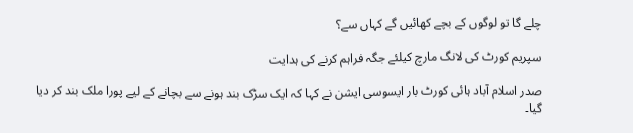چلے گا تو لوگوں کے بچے کھائیں گے کہاں سے؟

سپریم کورٹ کی لانگ مارچ کیلئے جگہ فراہم کرنے کی ہدایت

صدر اسلام آباد ہائی کورٹ بار ایسوسی ایشن نے کہا کہ ایک سڑک بند ہونے سے بچانے کے لیے پورا ملک بند کر دیا گیا۔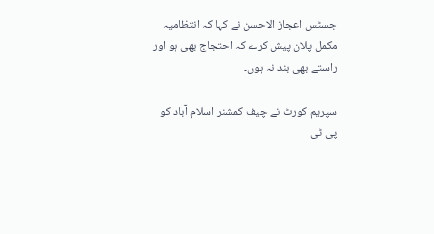جسٹس اعجاز الاحسن نے کہا کہ انتظامیہ مکمل پلان پیش کرے کہ احتجاج بھی ہو اور راستے بھی بند نہ ہوں۔

سپریم کورٹ نے چیف کمشنر اسلام آباد کو پی ٹی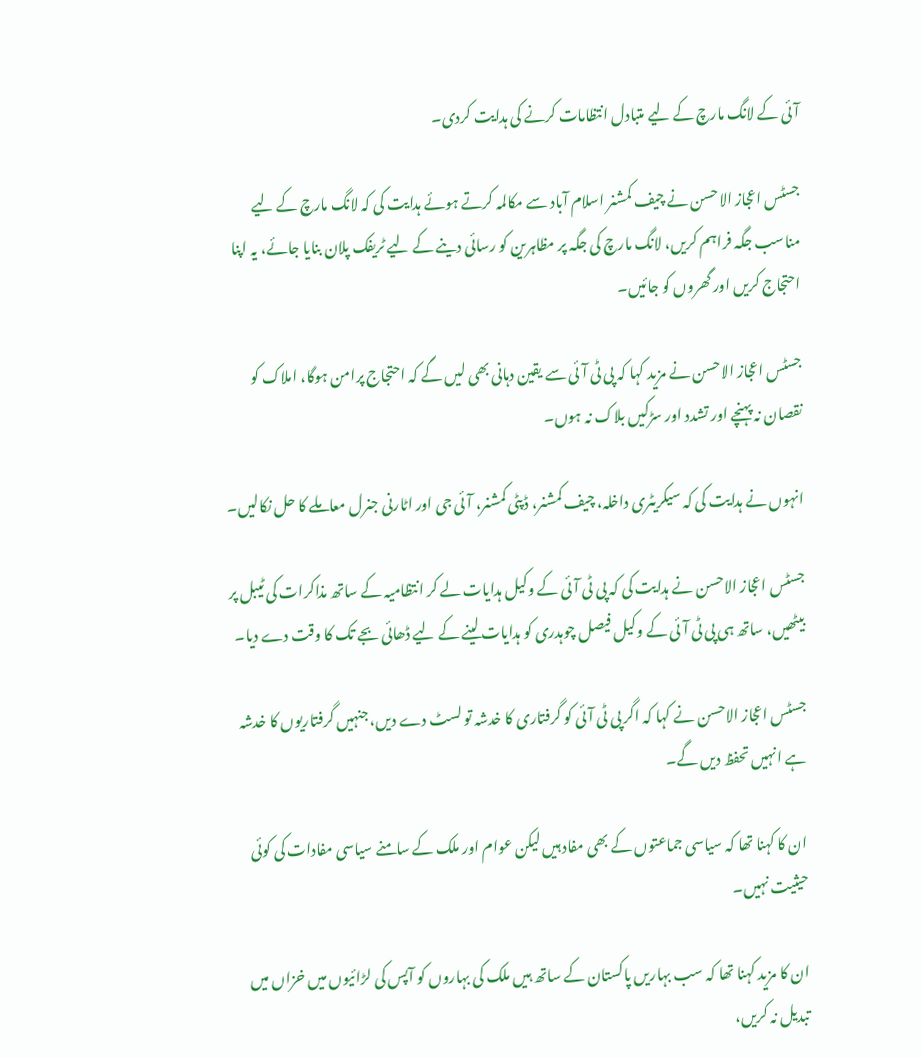آئی کے لانگ مارچ کے لیے متبادل انتظامات کرنے کی ہدایت کردی۔

جسٹس اعجاز الاحسن نے چیف کمشنر اسلام آباد سے مکالمہ کرتے ہوئے ہدایت کی کہ لانگ مارچ کے لیے مناسب جگہ فراہم کریں، لانگ مارچ کی جگہ پر مظاہرین کو رسائی دینے کے لیے ٹریفک پلان بنایا جائے، یہ اپنا احتجاج کریں اور گھروں کو جائیں۔

جسٹس اعجاز الاحسن نے مزید کہا کہ پی ٹی آئی سے یقین دہانی بھی لیں گے کہ احتجاج پرامن ہوگا، املاک کو نقصان نہ پہنچے اور تشدد اور سڑکیں بلاک نہ ہوں۔

انہوں نے ہدایت کی کہ سیکریٹری داخلہ، چیف کمشنر، ڈپٹی کمشنر، آئی جی اور اٹارنی جنرل معاملے کا حل نکالیں۔

جسٹس اعجاز الاحسن نے ہدایت کی کہ پی ٹی آئی کے وکیل ہدایات لے کر انتظامیہ کے ساتھ مذاکرات کی ٹیبل پر بیٹھیں، ساتھ ہی پی ٹی آئی کے وکیل فیصل چوہدری کو ہدایات لینے کے لیے ڈھائی بجے تک کا وقت دے دیا۔

جسٹس اعجاز الاحسن نے کہا کہ اگر پی ٹی آئی کو گرفتاری کا خدشہ تو لسٹ دے دیں، جنہیں گرفتاریوں کا خدشہ ہے انہیں تحفظ دیں گے۔

ان کا کہنا تھا کہ سیاسی جماعتوں کے بھی مفاد ہیں لیکن عوام اور ملک کے سامنے سیاسی مفادات کی کوئی حیثیت نہیں۔

ان کا مزید کہنا تھا کہ سب بہاریں پاکستان کے ساتھ ہیں ملک کی بہاروں کو آپس کی لڑائیوں میں خزاں میں تبدیل نہ کریں،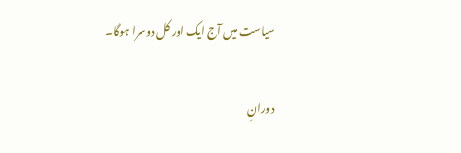سیاست میں آج ایک اور کل دوسرا ہوگا۔

دورانِ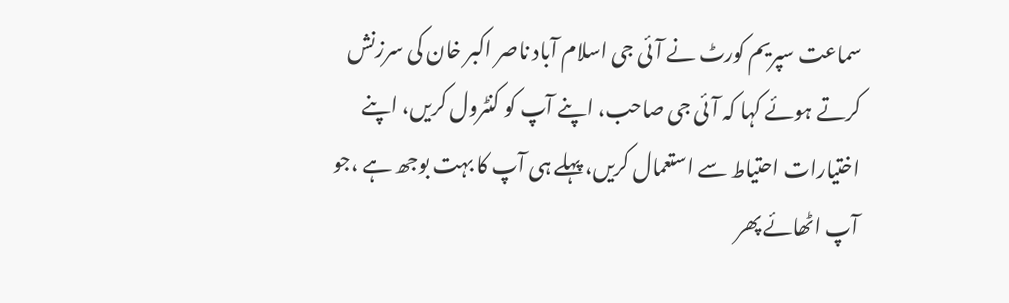سماعت سپریم کورٹ نے آئی جی اسلام آباد ناصر اکبر خان کی سرزنش کرتے ہوئے کہا کہ آئی جی صاحب، اپنے آپ کو کنٹرول کریں، اپنے اختیارات احتیاط سے استعمال کریں، پہلے ہی آپ کا بہت بوجھ ہے ،جو آپ اٹھائے پھر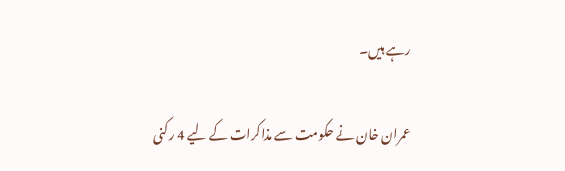رہے ہیں۔

عمران خان نے حکومت سے مذاکرات کے لیے 4 رکنی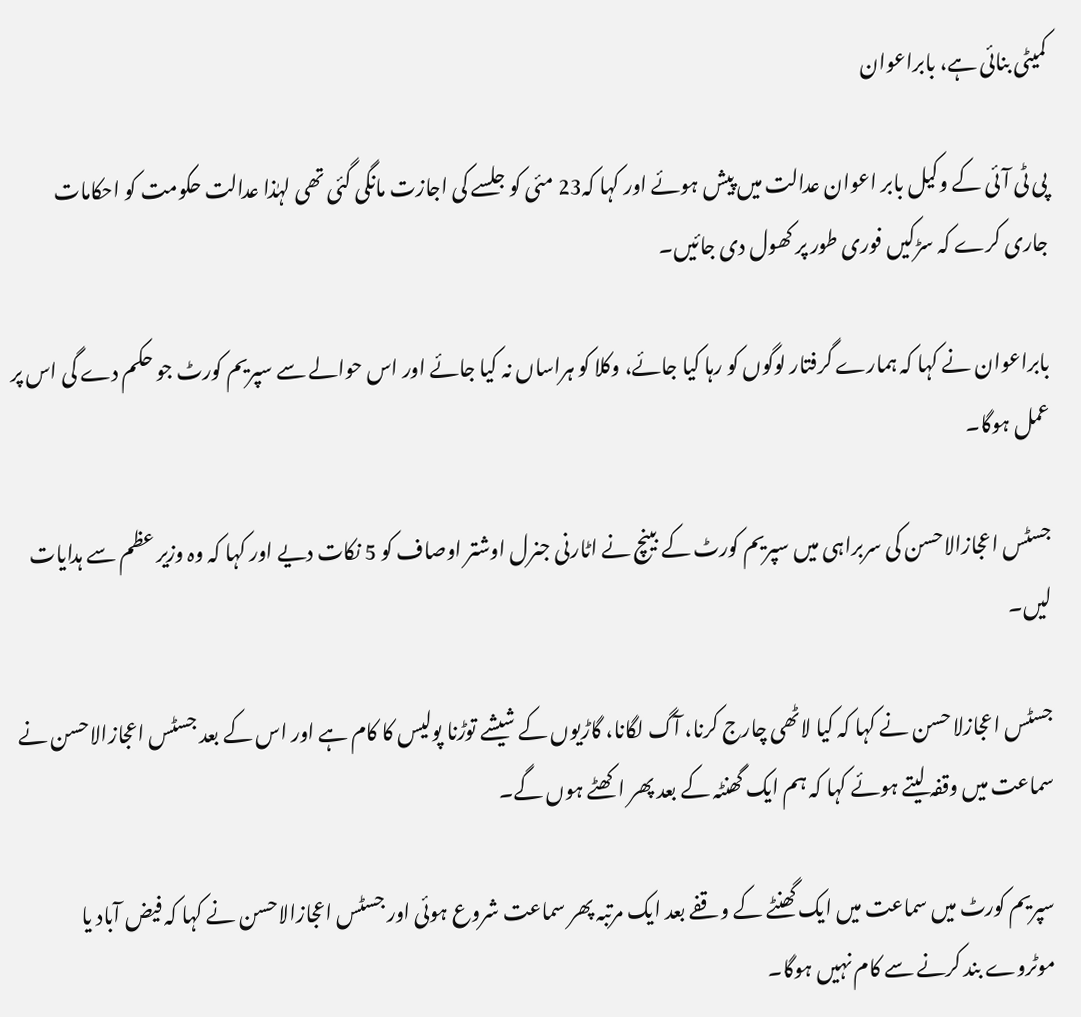کمیٹی بنائی ہے، بابراعوان

پی ٹی آئی کے وکیل بابر اعوان عدالت میں پیش ہوئے اور کہا کہ23 مئی کو جلسے کی اجازت مانگی گئی تھی لہٰذا عدالت حکومت کو احکامات جاری کرے کہ سڑکیں فوری طور پر کھول دی جائیں۔

بابراعوان نے کہا کہ ہمارے گرفتار لوگوں کو رہا کیا جائے، وکلا کو ہراساں نہ کیا جائے اور اس حوالے سے سپریم کورٹ جو حکم دے گی اس پر عمل ہوگا۔

جسٹس اعجازالاحسن کی سربراہی میں سپریم کورٹ کے بینچ نے اٹارنی جنرل اوشتر اوصاف کو 5 نکات دیے اور کہا کہ وہ وزیر عظم سے ہدایات لیں۔

جسٹس اعجازلا حسن نے کہا کہ کیا لاٹھی چارج کرنا، آگ لگانا، گاڑیوں کے شیشے توڑنا پولیس کا کام ہے اور اس کے بعد جسٹس اعجازالاحسن نے سماعت میں وقفہ لیتے ہوئے کہا کہ ہم ایک گھنٹہ کے بعد پھر اکھٹے ہوں گے۔

سپریم کورٹ میں سماعت میں ایک گھنٹے کے وقفے بعد ایک مرتبہ پھر سماعت شروع ہوئی اور جسٹس اعجازالاحسن نے کہا کہ فیض آباد یا موٹروے بند کرنے سے کام نہیں ہوگا۔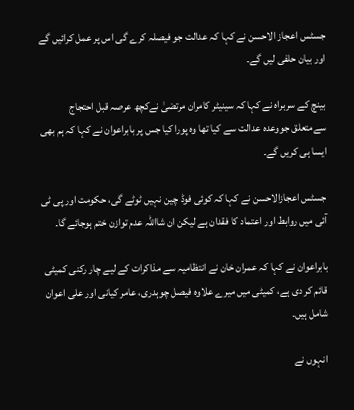جسٹس اعجاز الاحسن نے کہا کہ عدالت جو فیصلہ کرے گی اس پر عمل کرائیں گے اور بیان حلفی لیں گے۔

بینچ کے سربراہ نے کہا کہ سینیٹر کامران مرتضیٰ نےکچھ عرصہ قبل احتجاج سےمتعلق جووعدہ عدالت سے کیا تھا وہ پورا کیا جس پر بابراعوان نے کہا کہ ہم بھی ایسا ہی کریں گے۔

جسٹس اعجازالاحسن نے کہا کہ کوئی فوڈ چین نہیں ٹوٹے گی، حکومت اور پی ٹی آئی میں روابط اور اعتماد کا فقدان ہے لیکن ان شااللہ عدم توازن ختم ہوجائے گا۔

بابراعوان نے کہا کہ عمران خان نے انتظامیہ سے مذاکرات کے لیے چار رکنی کمیٹی قائم کر دی ہے، کمیٹی میں میرے علاوہ فیصل چوہدری، عامر کیانی اور علی اعوان شامل ہیں۔

انہوں نے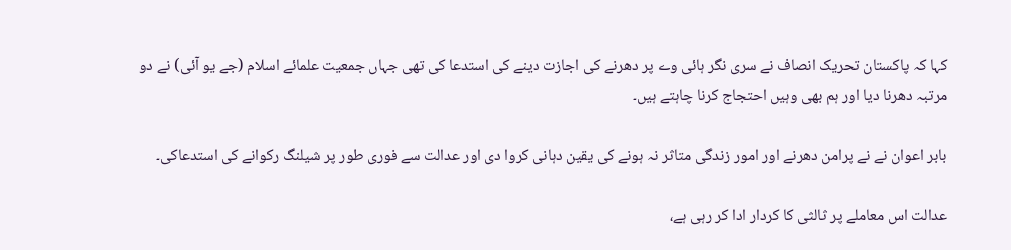کہا کہ پاکستان تحریک انصاف نے سری نگر ہائی وے پر دھرنے کی اجازت دینے کی استدعا کی تھی جہاں جمعیت علمائے اسلام (جے یو آئی) نے دو مرتبہ دھرنا دیا اور ہم بھی وہیں احتجاج کرنا چاہتے ہیں۔

بابر اعوان نے نے پرامن دھرنے اور امور زندگی متاثر نہ ہونے کی یقین دہانی کروا دی اور عدالت سے فوری طور پر شیلنگ رکوانے کی استدعاکی۔

عدالت اس معاملے پر ثالثی کا کردار ادا کر رہی ہے،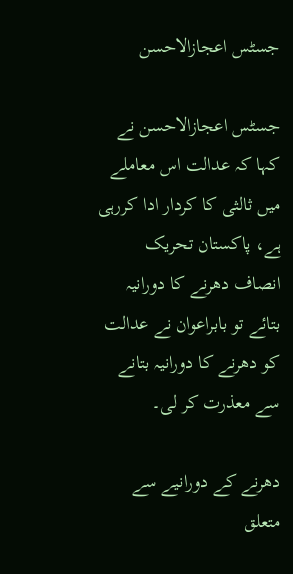جسٹس اعجازالاحسن

جسٹس اعجازالاحسن نے کہا کہ عدالت اس معاملے میں ثالثی کا کردار ادا کررہی ہے، پاکستان تحریک انصاف دھرنے کا دورانیہ بتائے تو بابراعوان نے عدالت کو دھرنے کا دورانیہ بتانے سے معذرت کر لی۔

دھرنے کے دورانیے سے متعلق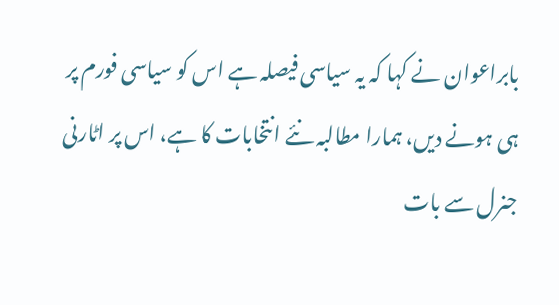بابراعوان نے کہا کہ یہ سیاسی فیصلہ ہے اس کو سیاسی فورم پر ہی ہونے دیں، ہمارا مطالبہ نئے انتخابات کا ہے، اس پر اٹارنی جنرل سے بات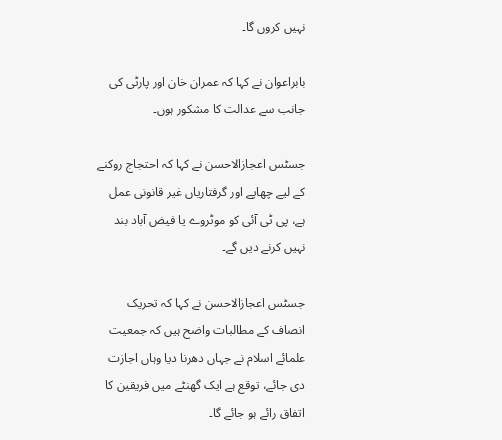نہیں کروں گا۔

بابراعوان نے کہا کہ عمران خان اور پارٹی کی جانب سے عدالت کا مشکور ہوں۔

جسٹس اعجازالاحسن نے کہا کہ احتجاج روکنے کے لیے چھاپے اور گرفتاریاں غیر قانونی عمل ہے، پی ٹی آئی کو موٹروے یا فیض آباد بند نہیں کرنے دیں گے۔

جسٹس اعجازالاحسن نے کہا کہ تحریک انصاف کے مطالبات واضح ہیں کہ جمعیت علمائے اسلام نے جہاں دھرنا دیا وہاں اجازت دی جائے، توقع ہے ایک گھنٹے میں فریقین کا اتفاق رائے ہو جائے گا۔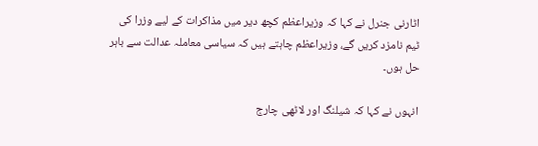اٹارنی جنرل نے کہا کہ وزیراعظم کچھ دیر میں مذاکرات کے لیے وزرا کی ٹیم نامزد کریں گے، وزیراعظم چاہتے ہیں کہ سیاسی معاملہ عدالت سے باہر حل ہوں۔

انہوں نے کہا کہ شیلنگ اور لاٹھی چارج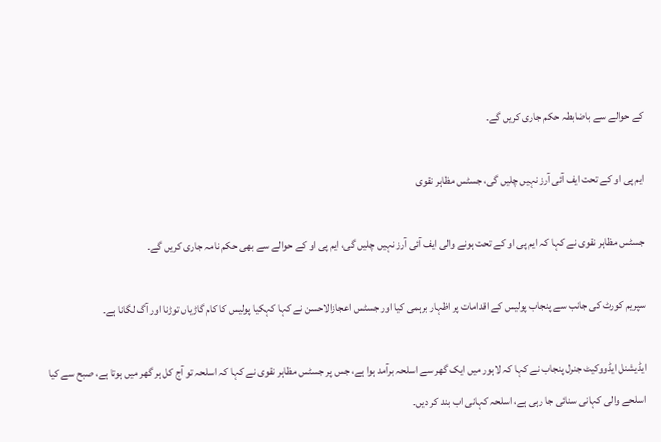کے حوالے سے باضابطہ حکم جاری کریں گے۔

ایم پی او کے تحت ایف آئی آرز نہیں چلیں گی، جسٹس مظاہر نقوی

جسٹس مظاہر نقوی نے کہا کہ ایم پی او کے تحت ہونے والی ایف آئی آرز نہیں چلیں گی، ایم پی او کے حوالے سے بھی حکم نامہ جاری کریں گے۔

سپریم کورٹ کی جانب سے پنجاب پولیس کے اقدامات پر اظہار برہمی کیا اور جسٹس اعجازالاحسن نے کہا کہکیا پولیس کا کام گاڑیاں توڑنا اور آگ لگانا ہے۔

ایڈیشنل ایڈووکیٹ جنرل پنجاب نے کہا کہ لاہور میں ایک گھر سے اسلحہ برآمد ہوا ہے، جس پر جسٹس مظاہر نقوی نے کہا کہ اسلحہ تو آج کل ہر گھر میں ہوتا ہے، صبح سے کیا اسلحے والی کہانی سنائی جا رہی ہے، اسلحہ کہانی اب بند کر دیں۔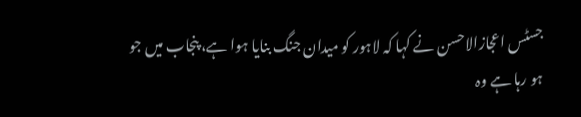جسٹس اعجازالاحسن نے کہا کہ لاہور کو میدان جنگ بنایا ہوا ہے، پنجاب میں جو ہو رہا ہے وہ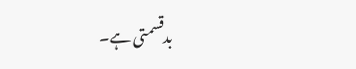بدقسمتی ہے۔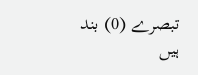تبصرے (0) بند ہیں